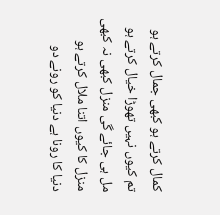کمال کرتے ہو کبھی جمال کرتے ہو
تم کیوں نہیں تھوڑا خیال کرتے ہو
مل ہی جائے گی منزل کبھی نہ کبھی
منزل کا کیوں اتنا ملال کرتے ہو
دنیا کا رونا ہے دنیا کو رونے دو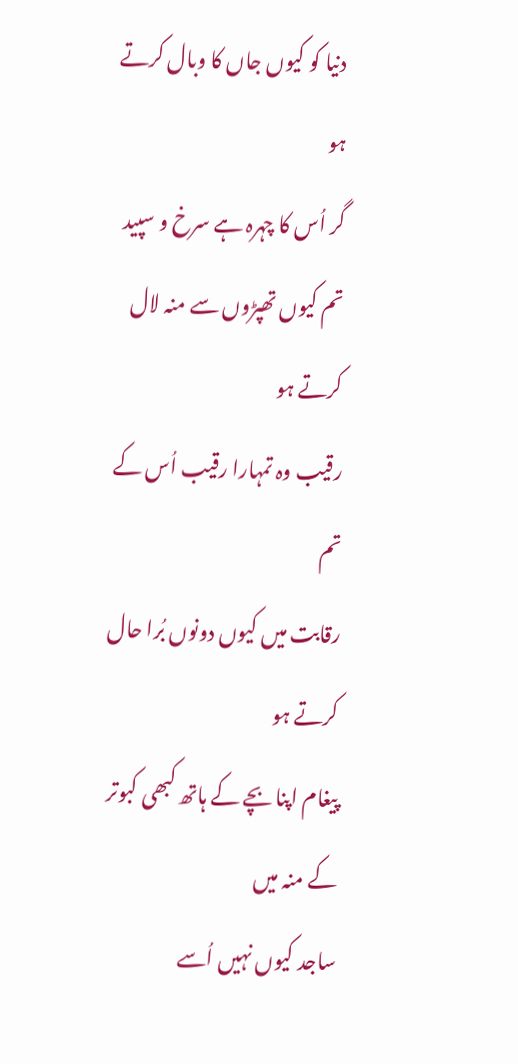دنیا کو کیوں جاں کا وبال کرتے ہو
گر اُس کا چہرہ ہے سرخ و سپید
تم کیوں تھپڑوں سے منہ لال کرتے ہو
رقیب وہ تمہارا رقیب اُس کے تم
رقابت میں کیوں دونوں بُرا حال کرتے ہو
پیغام اپنا بچے کے ہاتھ کبھی کبوتر کے منہ میں
ساجد کیوں نہیں اُسے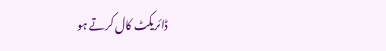ڈائریکٹ کال کرتے ہو